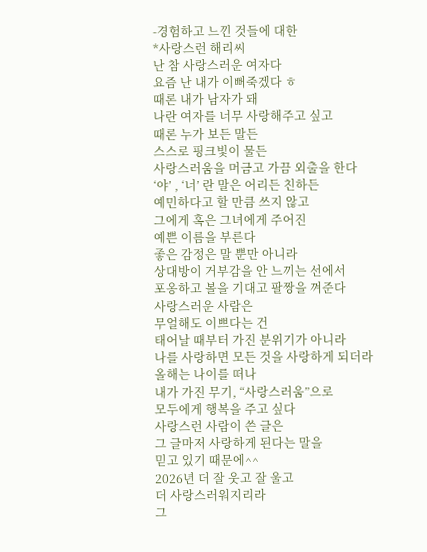-경험하고 느낀 것들에 대한
*사랑스런 해리씨
난 참 사랑스러운 여자다
요즘 난 내가 이뻐죽겠다 ㅎ
때론 내가 남자가 돼
나란 여자를 너무 사랑해주고 싶고
때론 누가 보든 말든
스스로 핑크빛이 물든
사랑스러움을 머금고 가끔 외출을 한다
‘야’ , ‘너’ 란 말은 어리든 친하든
예민하다고 할 만큼 쓰지 않고
그에게 혹은 그녀에게 주어진
예쁜 이름을 부른다
좋은 감정은 말 뿐만 아니라
상대방이 거부감을 안 느끼는 선에서
포옹하고 볼을 기대고 팔짱을 껴준다
사랑스러운 사람은
무얼해도 이쁘다는 건
태어날 때부터 가진 분위기가 아니라
나를 사랑하면 모든 것을 사랑하게 되더라
올해는 나이를 떠나
내가 가진 무기, “사랑스러움”으로
모두에게 행복을 주고 싶다
사랑스런 사람이 쓴 글은
그 글마저 사랑하게 된다는 말을
믿고 있기 때문에^^
2026년 더 잘 웃고 잘 울고
더 사랑스러워지리라
그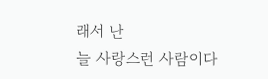래서 난
늘 사랑스런 사람이다